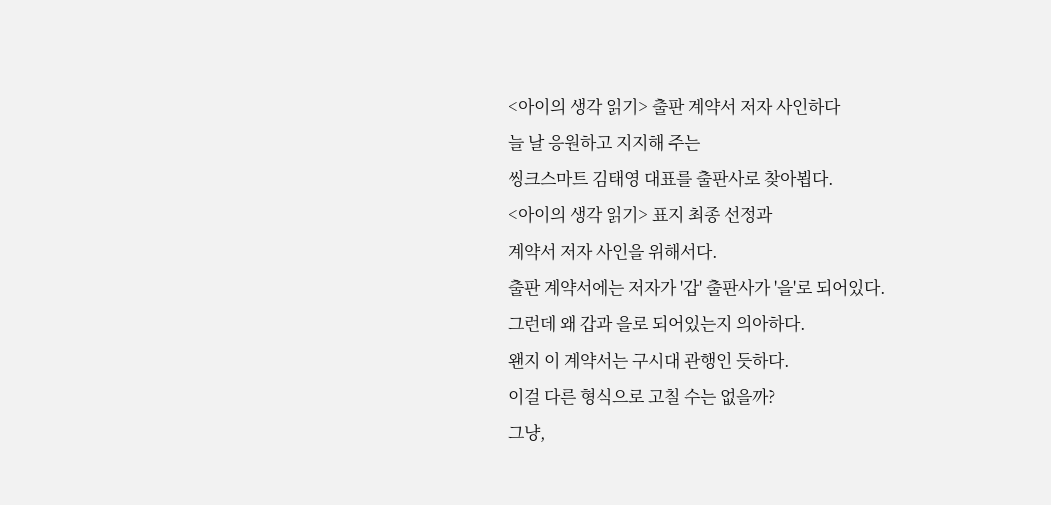<아이의 생각 읽기> 출판 계약서 저자 사인하다
늘 날 응원하고 지지해 주는
씽크스마트 김태영 대표를 출판사로 찾아뵙다.
<아이의 생각 읽기> 표지 최종 선정과
계약서 저자 사인을 위해서다.
출판 계약서에는 저자가 '갑' 출판사가 '을'로 되어있다.
그런데 왜 갑과 을로 되어있는지 의아하다.
왠지 이 계약서는 구시대 관행인 듯하다.
이걸 다른 형식으로 고칠 수는 없을까?
그냥,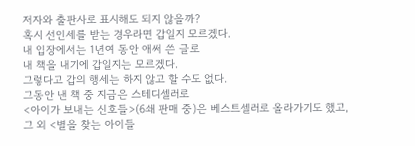저자와 출판사로 표시해도 되지 않을까?
혹시 선인세를 받는 경우라면 갑일지 모르겠다.
내 입장에서는 1년여 동안 애써 쓴 글로
내 책을 내기에 갑일지는 모르겠다.
그렇다고 갑의 행세는 하지 않고 할 수도 없다.
그동안 낸 책 중 지금은 스테디셀러로
<아이가 보내는 신호들>(6쇄 판매 중)은 베스트셀러로 올라가기도 했고,
그 외 <별을 찾는 아이들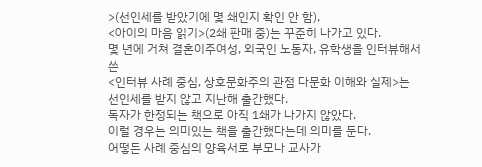>(선인세를 받았기에 몇 쇄인지 확인 안 함),
<아이의 마음 읽기>(2쇄 판매 중)는 꾸준히 나가고 있다.
몇 년에 거쳐 결혼이주여성, 외국인 노동자, 유학생을 인터뷰해서 쓴
<인터뷰 사례 중심, 상호문화주의 관점 다문화 이해와 실제>는
선인세를 받지 않고 지난해 출간했다.
독자가 한정되는 책으로 아직 1쇄가 나가지 않았다.
이럴 경우는 의미있는 책을 출간했다는데 의미를 둔다.
어떻든 사례 중심의 양육서로 부모나 교사가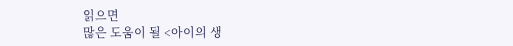읽으면
많은 도움이 될 <아이의 생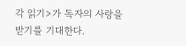각 읽기>가 독자의 사랑을 받기를 기대한다.